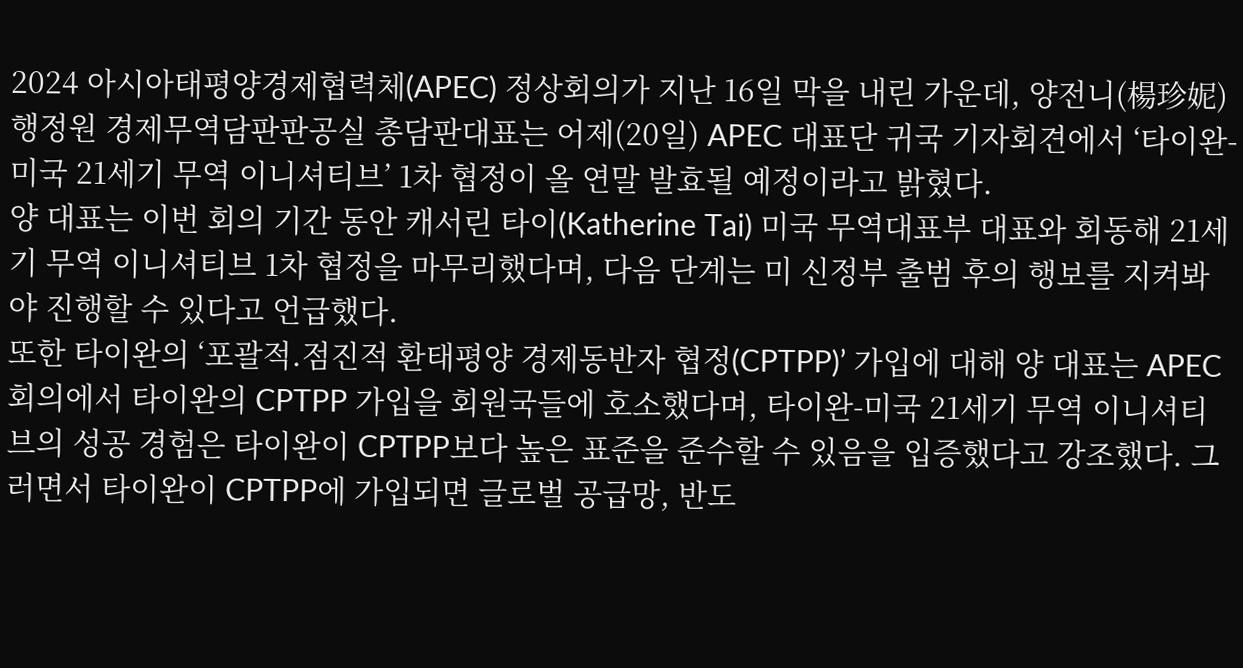2024 아시아태평양경제협력체(APEC) 정상회의가 지난 16일 막을 내린 가운데, 양전니(楊珍妮) 행정원 경제무역담판판공실 총담판대표는 어제(20일) APEC 대표단 귀국 기자회견에서 ‘타이완-미국 21세기 무역 이니셔티브’ 1차 협정이 올 연말 발효될 예정이라고 밝혔다.
양 대표는 이번 회의 기간 동안 캐서린 타이(Katherine Tai) 미국 무역대표부 대표와 회동해 21세기 무역 이니셔티브 1차 협정을 마무리했다며, 다음 단계는 미 신정부 출범 후의 행보를 지켜봐야 진행할 수 있다고 언급했다.
또한 타이완의 ‘포괄적.점진적 환태평양 경제동반자 협정(CPTPP)’ 가입에 대해 양 대표는 APEC 회의에서 타이완의 CPTPP 가입을 회원국들에 호소했다며, 타이완-미국 21세기 무역 이니셔티브의 성공 경험은 타이완이 CPTPP보다 높은 표준을 준수할 수 있음을 입증했다고 강조했다. 그러면서 타이완이 CPTPP에 가입되면 글로벌 공급망, 반도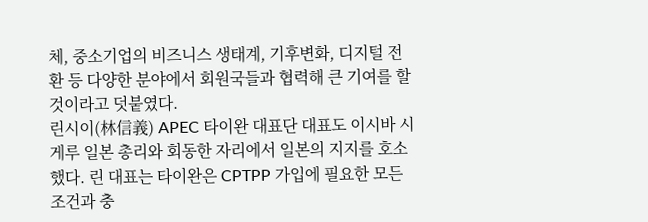체, 중소기업의 비즈니스 생태계, 기후변화, 디지털 전환 등 다양한 분야에서 회원국들과 협력해 큰 기여를 할 것이라고 덧붙였다.
린시이(林信義) APEC 타이완 대표단 대표도 이시바 시게루 일본 총리와 회동한 자리에서 일본의 지지를 호소했다. 린 대표는 타이완은 CPTPP 가입에 필요한 모든 조건과 충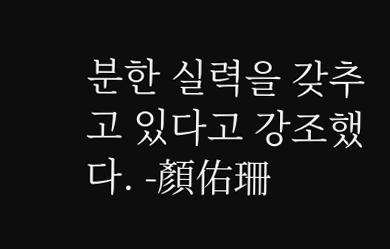분한 실력을 갖추고 있다고 강조했다. -顏佑珊